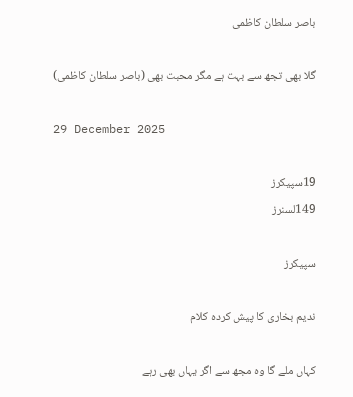باصر سلطان کاظمی

گلا بھی تجھ سے بہت ہے مگر محبت بھی (باصر سلطان کاظمی)

29 December 2025

19سپیکرز
149لسنرز

سپیکرز

ندیم بخاری کا پیش کردہ کلام

کہاں ملے گا وہ مجھ سے اگر یہاں بھی رہے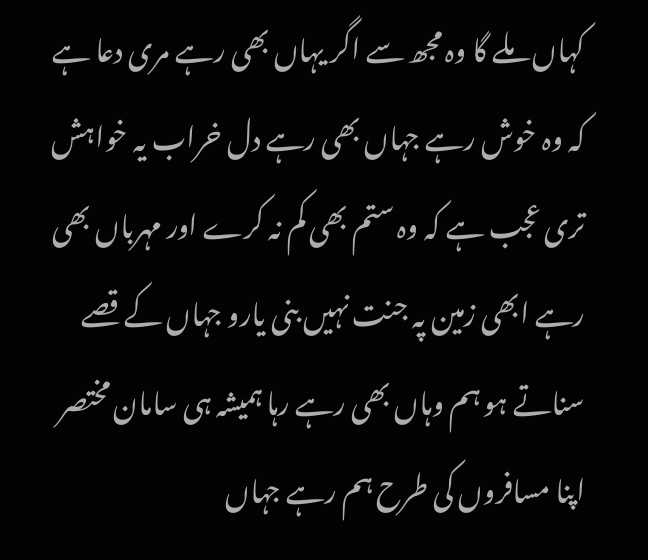کہاں ملے گا وہ مجھ سے اگر یہاں بھی رہے مری دعا ہے کہ وہ خوش رہے جہاں بھی رہے دل خراب یہ خواہش تری عجب ہے کہ وہ ستم بھی کم نہ کرے اور مہرباں بھی رہے ابھی زمین پہ جنت نہیں بنی یارو جہاں کے قصے سناتے ہو ہم وہاں بھی رہے رہا ہمیشہ ہی سامان مختصر اپنا مسافروں کی طرح ہم رہے جہاں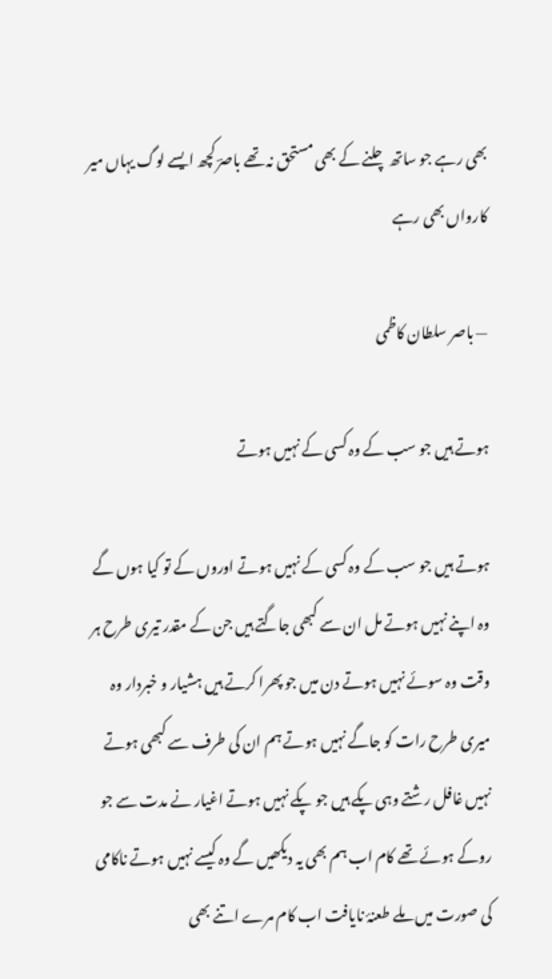بھی رہے جو ساتھ چلنے کے بھی مستحق نہ تھے باصرؔ کچھ ایسے لوگ یہاں میر کارواں بھی رہے

— باصر سلطان کاظمی

ہوتے ہیں جو سب کے وہ کسی کے نہیں ہوتے

ہوتے ہیں جو سب کے وہ کسی کے نہیں ہوتے اوروں کے تو کیا ہوں گے وہ اپنے نہیں ہوتے مل ان سے کبھی جاگتے ہیں جن کے مقدر تیری طرح ہر وقت وہ سوئے نہیں ہوتے دن میں جو پھرا کرتے ہیں ہشیار و خبردار وہ میری طرح رات کو جاگے نہیں ہوتے ہم ان کی طرف سے کبھی ہوتے نہیں غافل رشتے وہی پکے ہیں جو پکے نہیں ہوتے اغیار نے مدت سے جو روکے ہوئے تھے کام اب ہم بھی یہ دیکھیں گے وہ کیسے نہیں ہوتے ناکامی کی صورت میں ملے طعنۂ نایافت اب کام مرے اتنے بھی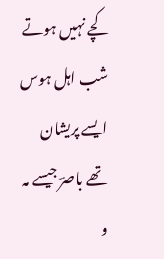کچے نہیں ہوتے شب اہل ہوس ایسے پریشان تھے باصرؔ جیسے مہ و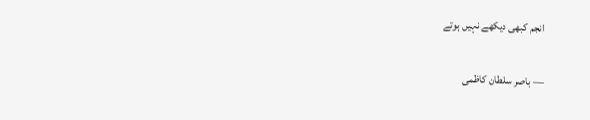انجم کبھی دیکھے نہیں ہوتے

— باصر سلطان کاظمی